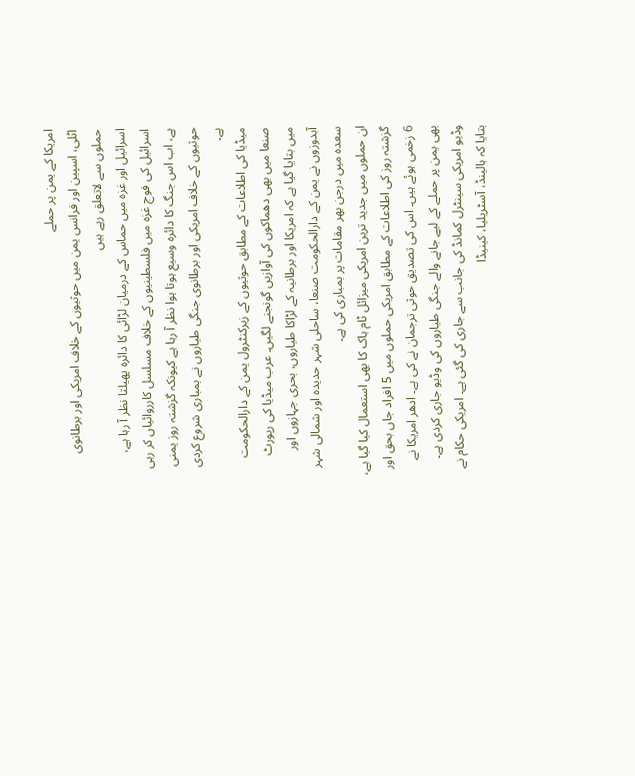امریکا کے یمن پر حملے
اٹلی، اسپین اور فرانس یمن میں حوثیوں کے خلاف امریکی اور برطانوی حملوں سے لاتعلق رہے ہیں
اسرائیل اور غزہ میں حماس کے درمیان لڑائی کا دائرہ پھیلتا نظر آ رہا ہے، اسرائیل کی فوج غزہ میں فلسطینیوں کے خلاف مسلسل کارروائیاں کر رہی ہے، اب اس جنگ کا دائرہ وسیع ہوتا ہوا نظر آ رہا ہے کیونکہ گزشتہ روز یمنی حوثیوں کے خلاف امریکی اور برطانوی جنگی طیاروں نے بمباری شروع کردی ہے۔
میڈیا کی اطلاعات کے مطابق حوثیوں کے زیرکنٹرول یمن کے دارالحکومت صنعا میں بھی دھماکوں کی آوازیں گونجنے لگیں۔ عرب میڈیا کی رپورٹ میں بتایا گیا ہے کہ امریکا اور برطانیہ کے لڑاکا طیاروں، بحری جہازوں اور آبدوزوں نے یمن کے دارالحکومت صنعا، ساحلی شہر حدیدہ اور شمالی شہر سعدہ میں درجن بھر مقامات پر بمباری کی ہے۔
ان حملوں میں جدید ترین امریکی میزائل ٹام ہاک کا بھی استعمال کیا گیا ہے، گزشتہ روز کی اطلاعات کے مطابق امریکی حملوں میں 5 افراد جاں بحق اور 6 زخمی ہوئے ہیں۔ اس کی تصدیق حوثی ترجمان نے کی ہے۔ ادھر امریکا نے بھی یمن پر حملے کے لیے جانے والے جنگی طیاروں کی وڈیو جاری کردی ہے۔
وڈیو امریکی سینٹرل کمانڈ کی جانب سے جاری کی گئی ہے۔ امریکی حکام نے بتایا کہ ہالینڈ، آسٹریلیا، کینیڈا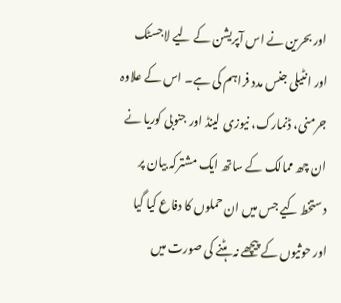اور بحرین نے اس آپریشن کے لیے لاجسٹک اور انٹیلی جنس مدد فراہم کی ہے۔ اس کے علاوہ جرمنی، ڈنمارک، نیوزی لینڈ اور جنوبی کوریا نے ان چھ ممالک کے ساتھ ایک مشترکہ بیان پر دستخط کیے جس میں ان حملوں کا دفاع کیا گیا اور حوثیوں کے پیچھے نہ ہٹنے کی صورت میں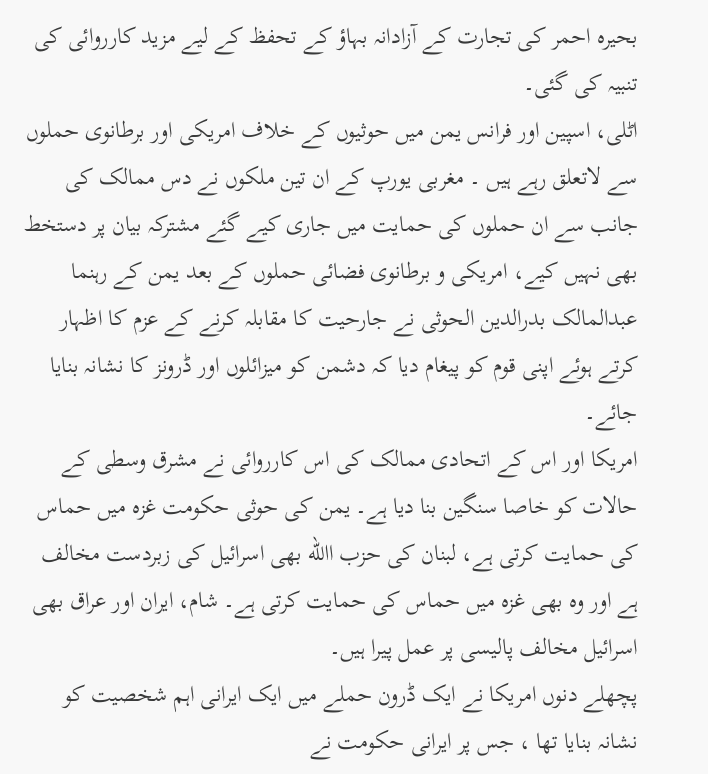بحیرہ احمر کی تجارت کے آزادانہ بہاؤ کے تحفظ کے لیے مزید کارروائی کی تنبیہ کی گئی۔
اٹلی، اسپین اور فرانس یمن میں حوثیوں کے خلاف امریکی اور برطانوی حملوں سے لاتعلق رہے ہیں ۔ مغربی یورپ کے ان تین ملکوں نے دس ممالک کی جانب سے ان حملوں کی حمایت میں جاری کیے گئے مشترکہ بیان پر دستخط بھی نہیں کیے، امریکی و برطانوی فضائی حملوں کے بعد یمن کے رہنما عبدالمالک بدرالدین الحوثی نے جارحیت کا مقابلہ کرنے کے عزم کا اظہار کرتے ہوئے اپنی قوم کو پیغام دیا کہ دشمن کو میزائلوں اور ڈرونز کا نشانہ بنایا جائے۔
امریکا اور اس کے اتحادی ممالک کی اس کارروائی نے مشرق وسطی کے حالات کو خاصا سنگین بنا دیا ہے۔ یمن کی حوثی حکومت غزہ میں حماس کی حمایت کرتی ہے، لبنان کی حزب االله بھی اسرائیل کی زبردست مخالف ہے اور وہ بھی غزہ میں حماس کی حمایت کرتی ہے۔ شام، ایران اور عراق بھی اسرائیل مخالف پالیسی پر عمل پیرا ہیں۔
پچھلے دنوں امریکا نے ایک ڈرون حملے میں ایک ایرانی اہم شخصیت کو نشانہ بنایا تھا ، جس پر ایرانی حکومت نے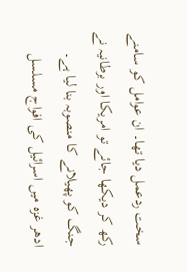سخت ردعمل دیا تھا۔ ان عوامل کو سامنے رکھ کر دیکھا جائے تو امریکا اور برطانیہ نے جنگ کو پھیلانے کا منصوبہ بنا لیا ہے۔
ادھر غزہ میں اسرائیل کی افواج مسلسل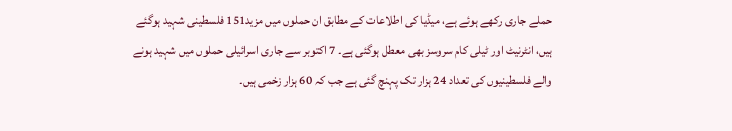حملے جاری رکھے ہوئے ہے، میڈیا کی اطلاعات کے مطابق ان حملوں میں مزید151 فلسطینی شہید ہوگئے ہیں، انٹرنیٹ اور ٹیلی کام سروسز بھی معطل ہوگئی ہے۔ 7 اکتوبر سے جاری اسرائیلی حملوں میں شہید ہونے والے فلسطینیوں کی تعداد 24 ہزار تک پہنچ گئی ہے جب کہ 60 ہزار زخمی ہیں۔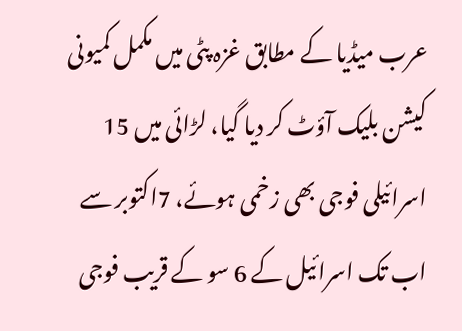عرب میڈیا کے مطابق غزہ پٹی میں مکمل کمیونی کیشن بلیک آؤٹ کر دیا گیا، لڑائی میں 15 اسرائیلی فوجی بھی زخمی ہوئے، 7اکتوبر سے اب تک اسرائیل کے 6 سو کے قریب فوجی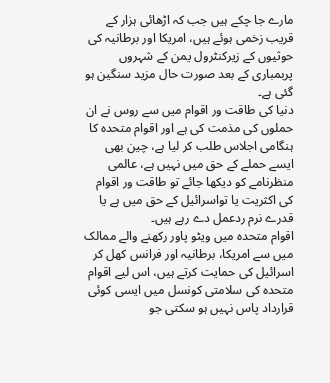مارے جا چکے ہیں جب کہ اڑھائی ہزار کے قریب زخمی ہوئے ہیں، امریکا اور برطانیہ کی حوثیوں کے زیرکنٹرول یمن کے شہروں پربمباری کے بعد صورت حال مزید سنگین ہو گئی ہے۔
دنیا کی طاقت ور اقوام میں سے روس نے ان حملوں کی مذمت کی ہے اور اقوام متحدہ کا ہنگامی اجلاس طلب کر لیا ہے، چین بھی ایسے حملے کے حق میں نہیں ہے، عالمی منظرنامے کو دیکھا جائے تو طاقت ور اقوام کی اکثریت یا تواسرائیل کے حق میں ہے یا قدرے نرم ردعمل دے رہے ہیں۔
اقوام متحدہ میں ویٹو پاور رکھنے والے ممالک میں سے امریکا، برطانیہ اور فرانس کھل کر اسرائیل کی حمایت کرتے ہیں، اس لیے اقوام متحدہ کی سلامتی کونسل میں ایسی کوئی قرارداد پاس نہیں ہو سکتی جو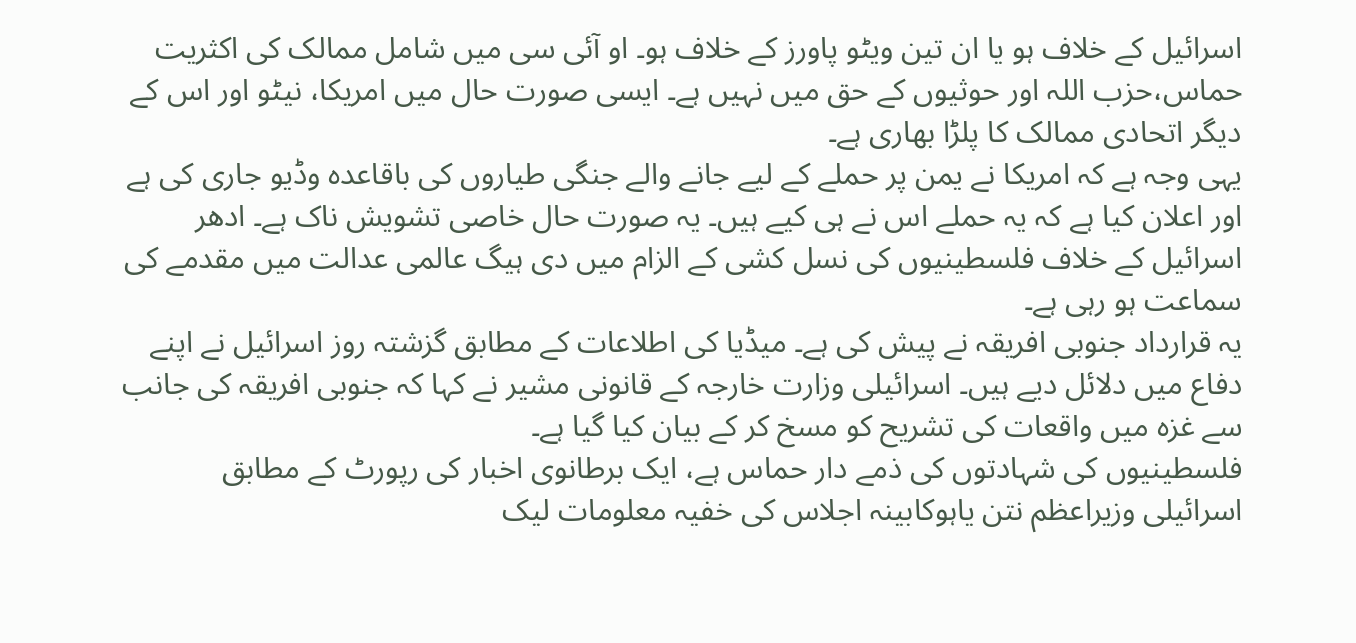اسرائیل کے خلاف ہو یا ان تین ویٹو پاورز کے خلاف ہو۔ او آئی سی میں شامل ممالک کی اکثریت حماس،حزب اللہ اور حوثیوں کے حق میں نہیں ہے۔ ایسی صورت حال میں امریکا، نیٹو اور اس کے دیگر اتحادی ممالک کا پلڑا بھاری ہے۔
یہی وجہ ہے کہ امریکا نے یمن پر حملے کے لیے جانے والے جنگی طیاروں کی باقاعدہ وڈیو جاری کی ہے اور اعلان کیا ہے کہ یہ حملے اس نے ہی کیے ہیں۔ یہ صورت حال خاصی تشویش ناک ہے۔ ادھر اسرائیل کے خلاف فلسطینیوں کی نسل کشی کے الزام میں دی ہیگ عالمی عدالت میں مقدمے کی سماعت ہو رہی ہے۔
یہ قرارداد جنوبی افریقہ نے پیش کی ہے۔ میڈیا کی اطلاعات کے مطابق گزشتہ روز اسرائیل نے اپنے دفاع میں دلائل دیے ہیں۔ اسرائیلی وزارت خارجہ کے قانونی مشیر نے کہا کہ جنوبی افریقہ کی جانب سے غزہ میں واقعات کی تشریح کو مسخ کر کے بیان کیا گیا ہے۔
فلسطینیوں کی شہادتوں کی ذمے دار حماس ہے، ایک برطانوی اخبار کی رپورٹ کے مطابق اسرائیلی وزیراعظم نتن یاہوکابینہ اجلاس کی خفیہ معلومات لیک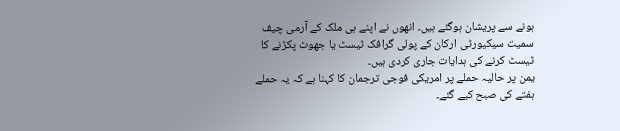ہونے سے پریشان ہوگئے ہیں۔ انھوں نے اپنے ہی ملک کے آرمی چیف سمیت سیکیورٹی ارکان کے پولی گرافک ٹیسٹ یا جھوٹ پکڑنے کا ٹیسٹ کرنے کی ہدایات جاری کردی ہیں۔
یمن پر حالیہ حملے پر امریکی فوجی ترجمان کا کہنا ہے کہ یہ حملے ہفتے کی صبح کیے گئے۔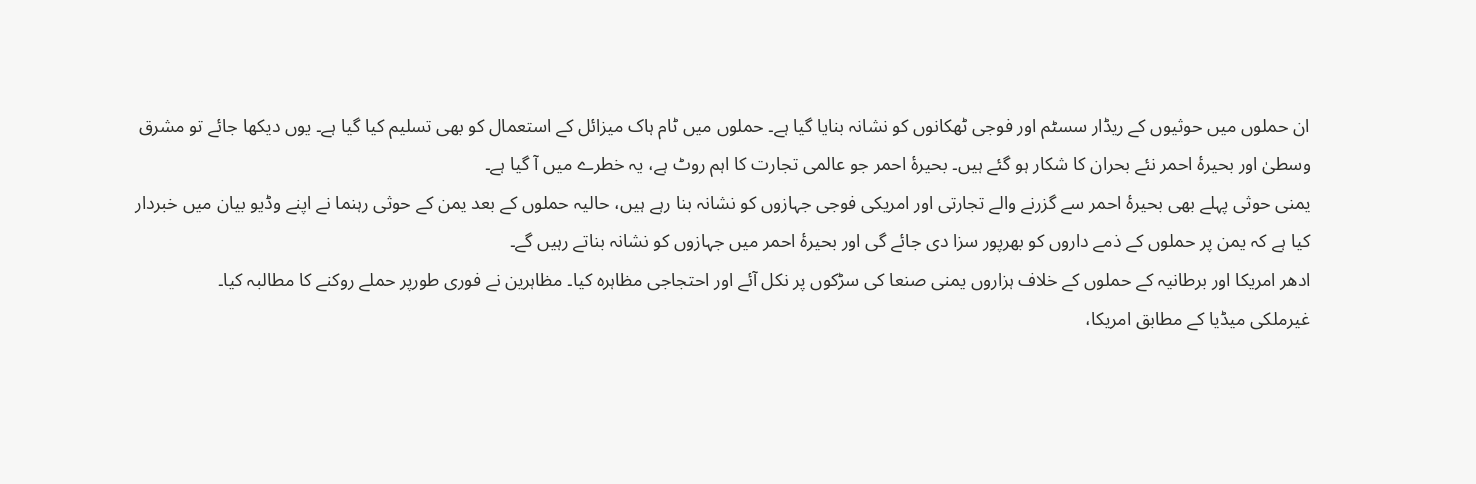ان حملوں میں حوثیوں کے ریڈار سسٹم اور فوجی ٹھکانوں کو نشانہ بنایا گیا ہے۔ حملوں میں ٹام ہاک میزائل کے استعمال کو بھی تسلیم کیا گیا ہے۔ یوں دیکھا جائے تو مشرق وسطیٰ اور بحیرۂ احمر نئے بحران کا شکار ہو گئے ہیں۔ بحیرۂ احمر جو عالمی تجارت کا اہم روٹ ہے، یہ خطرے میں آ گیا ہے۔
یمنی حوثی پہلے بھی بحیرۂ احمر سے گزرنے والے تجارتی اور امریکی فوجی جہازوں کو نشانہ بنا رہے ہیں، حالیہ حملوں کے بعد یمن کے حوثی رہنما نے اپنے وڈیو بیان میں خبردار کیا ہے کہ یمن پر حملوں کے ذمے داروں کو بھرپور سزا دی جائے گی اور بحیرۂ احمر میں جہازوں کو نشانہ بناتے رہیں گے۔
ادھر امریکا اور برطانیہ کے حملوں کے خلاف ہزاروں یمنی صنعا کی سڑکوں پر نکل آئے اور احتجاجی مظاہرہ کیا۔ مظاہرین نے فوری طورپر حملے روکنے کا مطالبہ کیا۔
غیرملکی میڈیا کے مطابق امریکا،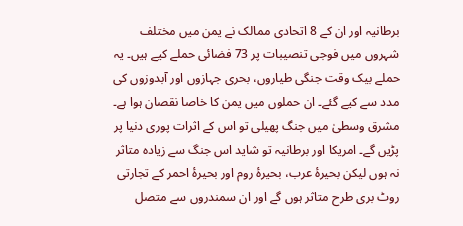برطانیہ اور ان کے 8 اتحادی ممالک نے یمن میں مختلف شہروں میں فوجی تنصیبات پر 73 فضائی حملے کیے ہیں۔ یہ حملے بیک وقت جنگی طیاروں، بحری جہازوں اور آبدوزوں کی مدد سے کیے گئے۔ ان حملوں میں یمن کا خاصا نقصان ہوا ہے۔
مشرق وسطیٰ میں جنگ پھیلی تو اس کے اثرات پوری دنیا پر پڑیں گے۔ امریکا اور برطانیہ تو شاید اس جنگ سے زیادہ متاثر نہ ہوں لیکن بحیرۂ عرب، بحیرۂ روم اور بحیرۂ احمر کے تجارتی روٹ بری طرح متاثر ہوں گے اور ان سمندروں سے متصل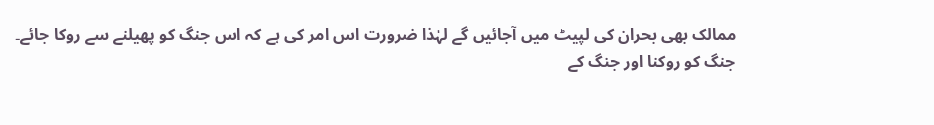ممالک بھی بحران کی لپیٹ میں آجائیں گے لہٰذا ضرورت اس امر کی ہے کہ اس جنگ کو پھیلنے سے روکا جائے۔
جنگ کو روکنا اور جنگ کے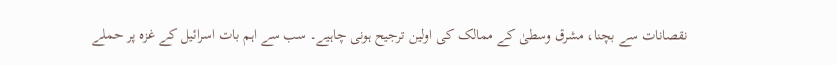نقصانات سے بچنا، مشرق وسطیٰ کے ممالک کی اولین ترجیح ہونی چاہیے۔ سب سے اہم بات اسرائیل کے غزہ پر حملے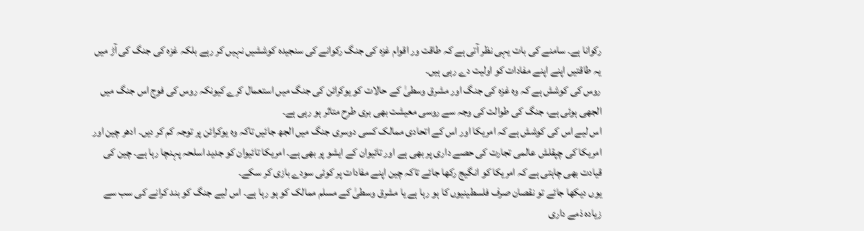رکوانا ہے۔ سامنے کی بات یہی نظر آتی ہے کہ طاقت ور اقوام غزہ کی جنگ رکوانے کی سنجیدہ کوششیں نہیں کر رہے بلکہ غزہ کی جنگ کی آڑ میں یہ طاقتیں اپنے اپنے مفادات کو اولیت دے رہی ہیں۔
روس کی کوشش ہے کہ وہ غزہ کی جنگ اور مشرق وسطیٰ کے حالات کو یوکرائن کی جنگ میں استعمال کرے کیونکہ روس کی فوج اس جنگ میں الجھی ہوئی ہے، جنگ کی طوالت کی وجہ سے روسی معیشت بھی بری طرح متاثر ہو رہی ہے۔
اس لیے اس کی کوشش ہے کہ امریکا اور اس کے اتحادی ممالک کسی دوسری جنگ میں الجھ جائیں تاکہ وہ یوکرائن پر توجہ کم کر دیں۔ ادھر چین اور امریکا کی چپقلش عالمی تجارت کی حصے داری پر بھی ہے اور تائیوان کے ایشو پر بھی ہے۔ امریکا تائیوان کو جدید اسلحہ پہنچا رہا ہے۔ چین کی قیادت بھی چاہتی ہے کہ امریکا کو انگیج رکھا جائے تاکہ چین اپنے مفادات پر کوئی سودے بازی کر سکے۔
یوں دیکھا جائے تو نقصان صرف فلسطینیوں کا ہو رہا ہے یا مشرق وسطیٰ کے مسلم ممالک کو ہو رہا ہے۔ اس لیے جنگ کو بند کرانے کی سب سے زیادہ ذمے داری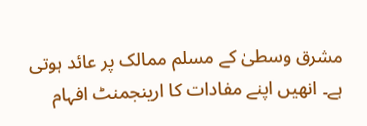مشرق وسطیٰ کے مسلم ممالک پر عائد ہوتی ہے۔ انھیں اپنے مفادات کا ارینجمنٹ افہام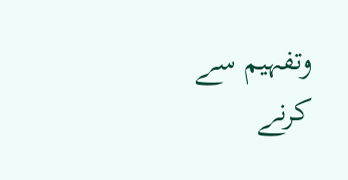وتفہیم سے کرنے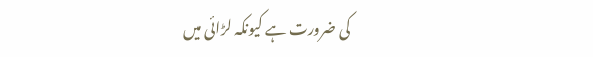کی ضرورت ہے کیونکہ لڑائی میں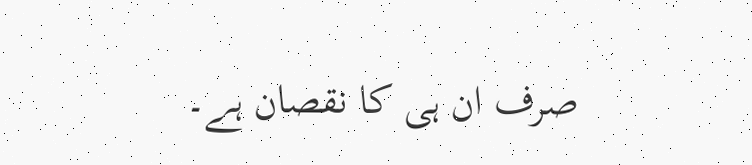صرف ان ہی کا نقصان ہے۔